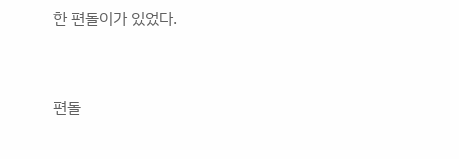한 편돌이가 있었다.



편돌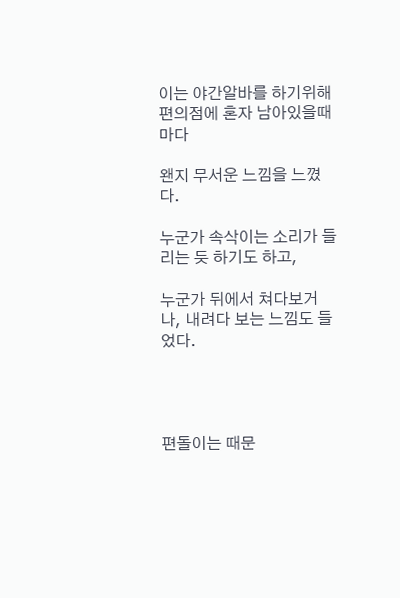이는 야간알바를 하기위해 편의점에 혼자 남아있을때마다

왠지 무서운 느낌을 느꼈다.

누군가 속삭이는 소리가 들리는 듯 하기도 하고,

누군가 뒤에서 쳐다보거나, 내려다 보는 느낌도 들었다.




편돌이는 때문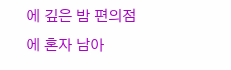에 깊은 밤 편의점에 혼자 남아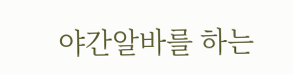야간알바를 하는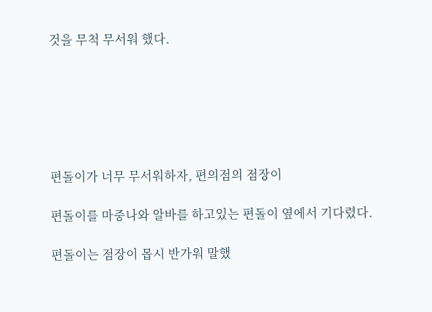것을 무척 무서워 했다.






편돌이가 너무 무서워하자, 편의점의 점장이

편돌이를 마중나와 알바를 하고있는 편돌이 옆에서 기다렸다.

편돌이는 점장이 몹시 반가워 말했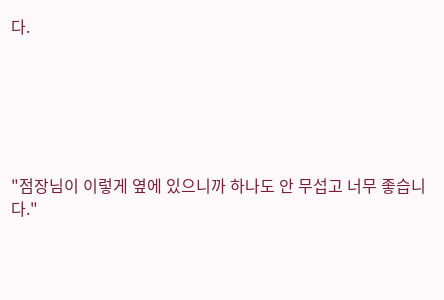다.






"점장님이 이렇게 옆에 있으니까 하나도 안 무섭고 너무 좋습니다."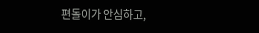편돌이가 안심하고,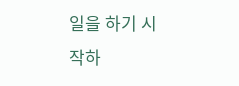일을 하기 시작하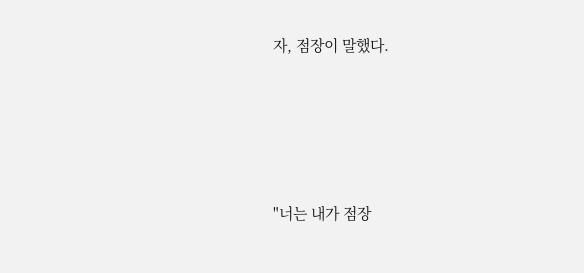자, 점장이 말했다.





"너는 내가 점장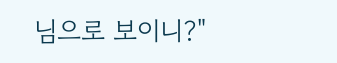님으로 보이니?"